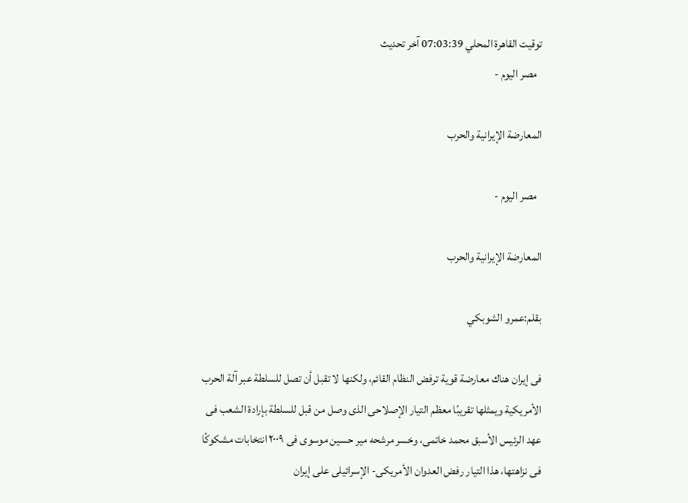توقيت القاهرة المحلي 07:03:39 آخر تحديث
  مصر اليوم -

المعارضة الإيرانية والحرب

  مصر اليوم -

المعارضة الإيرانية والحرب

بقلم:عمرو الشوبكي

فى إيران هناك معارضة قوية ترفض النظام القائم، ولكنها لا تقبل أن تصل للسلطة عبر آلة الحرب الأمريكية ويمثلها تقريبًا معظم التيار الإصلاحى الذى وصل من قبل للسلطة بإرادة الشعب فى عهد الرئيس الأسبق محمد خاتمى، وخسر مرشحه مير حسين موسوى فى ٢٠٠٩ انتخابات مشكوكًا فى نزاهتها، هذا التيار رفض العدوان الأمريكى- الإسرائيلى على إيران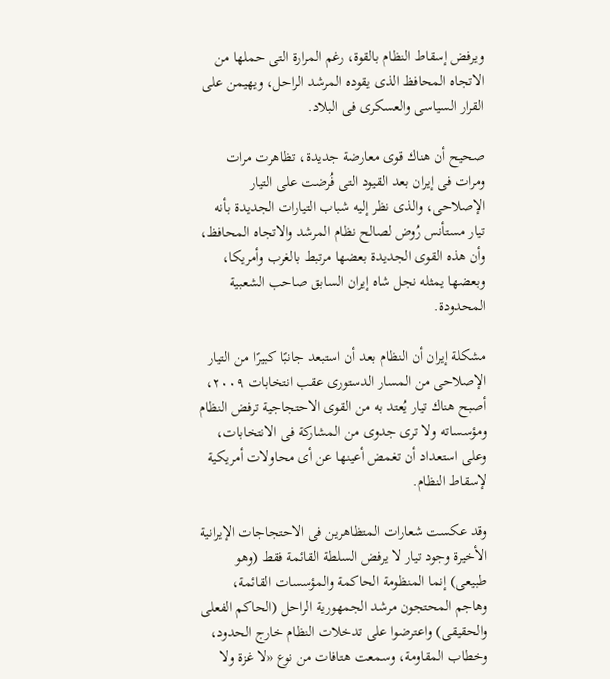ويرفض إسقاط النظام بالقوة، رغم المرارة التى حملها من الاتجاه المحافظ الذى يقوده المرشد الراحل، ويهيمن على القرار السياسى والعسكرى فى البلاد.

صحيح أن هناك قوى معارضة جديدة، تظاهرت مرات ومرات فى إيران بعد القيود التى فُرضت على التيار الإصلاحى، والذى نظر إليه شباب التيارات الجديدة بأنه تيار مستأنس رُوض لصالح نظام المرشد والاتجاه المحافظ، وأن هذه القوى الجديدة بعضها مرتبط بالغرب وأمريكا، وبعضها يمثله نجل شاه إيران السابق صاحب الشعبية المحدودة.

مشكلة إيران أن النظام بعد أن استبعد جانبًا كبيرًا من التيار الإصلاحى من المسار الدستورى عقب انتخابات ٢٠٠٩، أصبح هناك تيار يُعتد به من القوى الاحتجاجية ترفض النظام ومؤسساته ولا ترى جدوى من المشاركة فى الانتخابات، وعلى استعداد أن تغمض أعينها عن أى محاولات أمريكية لإسقاط النظام.

وقد عكست شعارات المتظاهرين فى الاحتجاجات الإيرانية الأخيرة وجود تيار لا يرفض السلطة القائمة فقط (وهو طبيعى) إنما المنظومة الحاكمة والمؤسسات القائمة، وهاجم المحتجون مرشد الجمهورية الراحل (الحاكم الفعلى والحقيقى) واعترضوا على تدخلات النظام خارج الحدود، وخطاب المقاومة، وسمعت هتافات من نوع «لا غزة ولا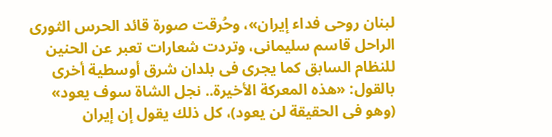لبنان روحى فداء إيران»، وحُرقت صورة قائد الحرس الثورى الراحل قاسم سليمانى، وتردت شعارات تعبر عن الحنين للنظام السابق كما يجرى فى بلدان شرق أوسطية أخرى بالقول: «هذه المعركة الأخيرة.. نجل الشاة سوف يعود» (وهو فى الحقيقة لن يعود)، كل ذلك يقول إن إيران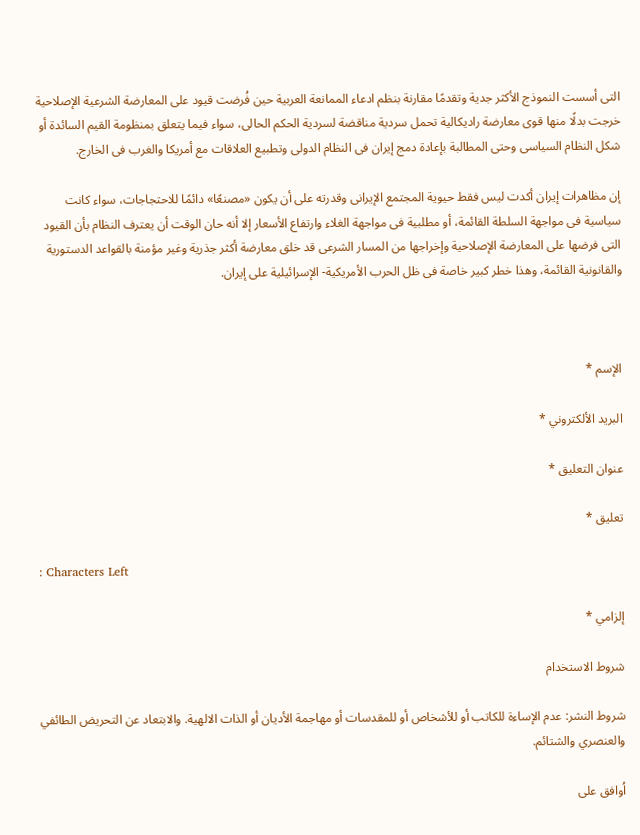التى أسست النموذج الأكثر جدية وتقدمًا مقارنة بنظم ادعاء الممانعة العربية حين فُرضت قيود على المعارضة الشرعية الإصلاحية خرجت بدلًا منها قوى معارضة راديكالية تحمل سردية مناقضة لسردية الحكم الحالى، سواء فيما يتعلق بمنظومة القيم السائدة أو شكل النظام السياسى وحتى المطالبة بإعادة دمج إيران فى النظام الدولى وتطبيع العلاقات مع أمريكا والغرب فى الخارج.

إن مظاهرات إيران أكدت ليس فقط حيوية المجتمع الإيرانى وقدرته على أن يكون «مصنعًا» دائمًا للاحتجاجات، سواء كانت سياسية فى مواجهة السلطة القائمة، أو مطلبية فى مواجهة الغلاء وارتفاع الأسعار إلا أنه حان الوقت أن يعترف النظام بأن القيود التى فرضها على المعارضة الإصلاحية وإخراجها من المسار الشرعى قد خلق معارضة أكثر جذرية وغير مؤمنة بالقواعد الدستورية والقانونية القائمة، وهذا خطر كبير خاصة فى ظل الحرب الأمريكية- الإسرائيلية على إيران.



الإسم *

البريد الألكتروني *

عنوان التعليق *

تعليق *

: Characters Left

إلزامي *

شروط الاستخدام

شروط النشر: عدم الإساءة للكاتب أو للأشخاص أو للمقدسات أو مهاجمة الأديان أو الذات الالهية. والابتعاد عن التحريض الطائفي والعنصري والشتائم.

اُوافق على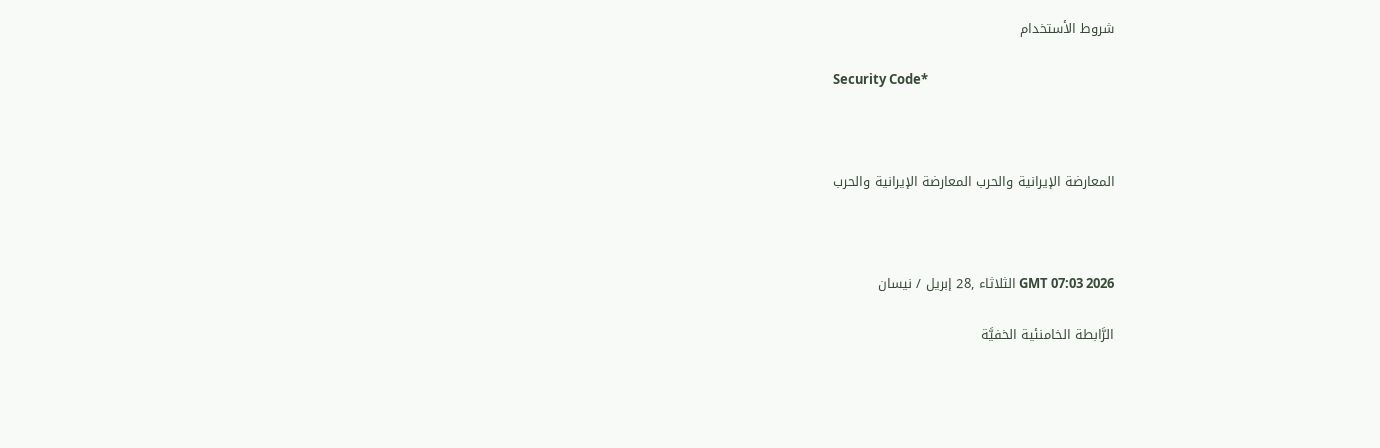شروط الأستخدام

Security Code*



المعارضة الإيرانية والحرب المعارضة الإيرانية والحرب



GMT 07:03 2026 الثلاثاء ,28 إبريل / نيسان

الرَّابطة الخامنئية الخفيَّة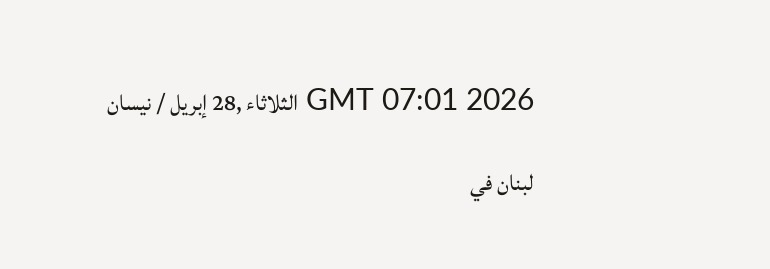GMT 07:01 2026 الثلاثاء ,28 إبريل / نيسان

لبنان في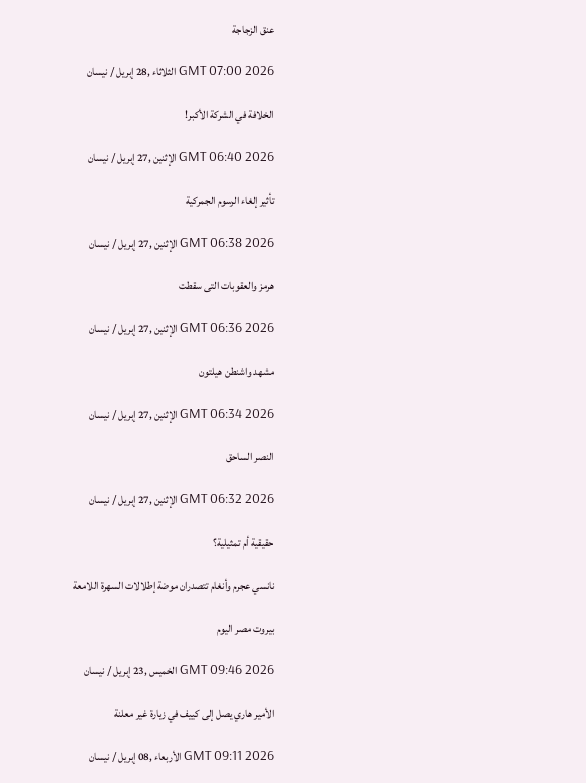عنق الزجاجة

GMT 07:00 2026 الثلاثاء ,28 إبريل / نيسان

الخلافة في الشركة الأكبر!

GMT 06:40 2026 الإثنين ,27 إبريل / نيسان

تأثير إلغاء الرسوم الجمركية

GMT 06:38 2026 الإثنين ,27 إبريل / نيسان

هرمز والعقوبات التى سقطت

GMT 06:36 2026 الإثنين ,27 إبريل / نيسان

مشهد واشنطن هيلتون

GMT 06:34 2026 الإثنين ,27 إبريل / نيسان

النصر الساحق

GMT 06:32 2026 الإثنين ,27 إبريل / نيسان

حقيقية أم تمثيلية؟

نانسي عجرم وأنغام تتصدران موضة إطلالات السهرة اللامعة

بيروت مصر اليوم

GMT 09:46 2026 الخميس ,23 إبريل / نيسان

الأمير هاري يصل إلى كييف في زيارة غير معلنة

GMT 09:11 2026 الأربعاء ,08 إبريل / نيسان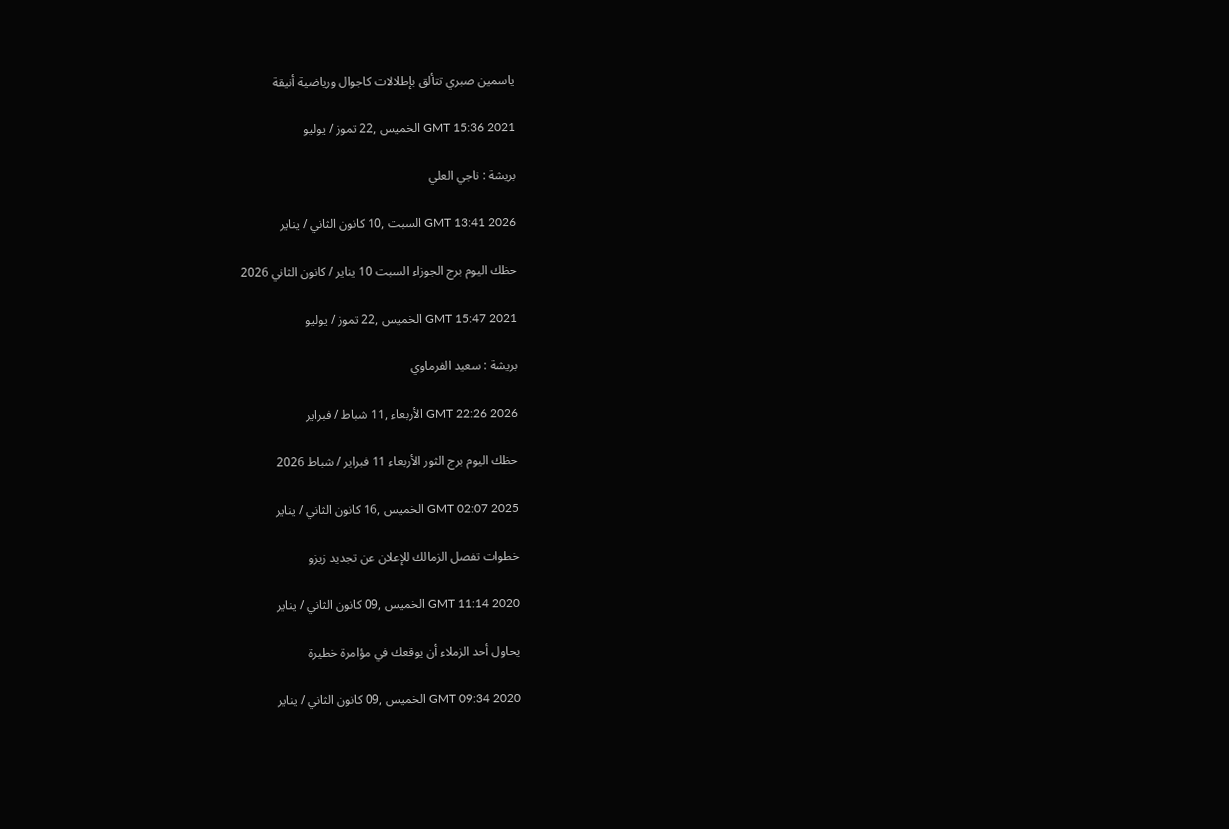ياسمين صبري تتألق بإطلالات كاجوال ورياضية أنيقة

GMT 15:36 2021 الخميس ,22 تموز / يوليو

بريشة : ناجي العلي

GMT 13:41 2026 السبت ,10 كانون الثاني / يناير

حظك اليوم برج الجوزاء السبت 10 يناير / كانون الثاني 2026

GMT 15:47 2021 الخميس ,22 تموز / يوليو

بريشة : سعيد الفرماوي

GMT 22:26 2026 الأربعاء ,11 شباط / فبراير

حظك اليوم برج الثور الأربعاء 11 فبراير / شباط 2026

GMT 02:07 2025 الخميس ,16 كانون الثاني / يناير

خطوات تفصل الزمالك للإعلان عن تجديد زيزو

GMT 11:14 2020 الخميس ,09 كانون الثاني / يناير

يحاول أحد الزملاء أن يوقعك في مؤامرة خطيرة

GMT 09:34 2020 الخميس ,09 كانون الثاني / يناير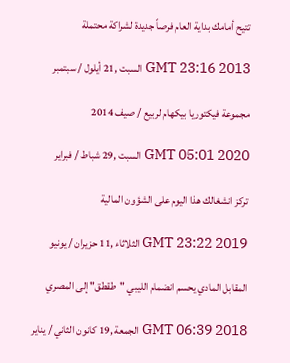تتيح أمامك بداية العام فرصاً جديدة لشراكة محتملة

GMT 23:16 2013 السبت ,21 أيلول / سبتمبر

مجموعة فيكتوريا بيكهام لربيع / صيف 2014

GMT 05:01 2020 السبت ,29 شباط / فبراير

تركز انشغالك هذا اليوم على الشؤون المالية

GMT 23:22 2019 الثلاثاء ,11 حزيران / يونيو

المقابل المادي يحسم انضمام الليبي "طقطق" إلى المصري

GMT 06:39 2018 الجمعة ,19 كانون الثاني / يناير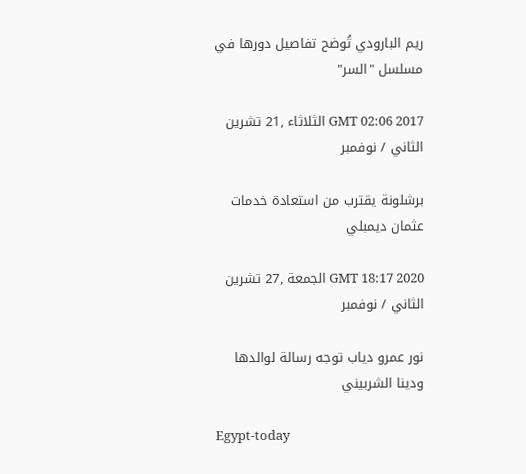ريم البارودي تُوضح تفاصيل دورها في مسلسل "السر"

GMT 02:06 2017 الثلاثاء ,21 تشرين الثاني / نوفمبر

برشلونة يقترب من استعادة خدمات عثمان ديمبلي

GMT 18:17 2020 الجمعة ,27 تشرين الثاني / نوفمبر

نور عمرو دياب توجه رسالة لوالدها ودينا الشربيني

Egypt-today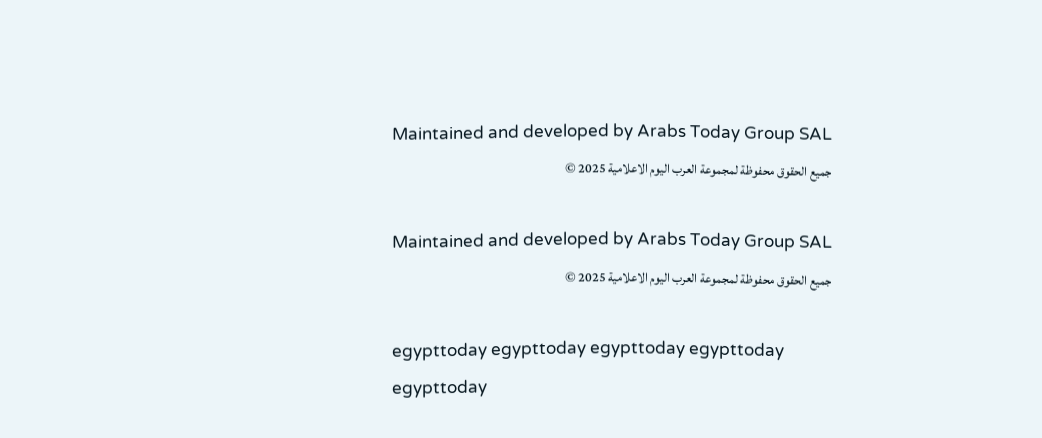Maintained and developed by Arabs Today Group SAL
جميع الحقوق محفوظة لمجموعة العرب اليوم الاعلامية 2025 ©

Maintained and developed by Arabs Today Group SAL
جميع الحقوق محفوظة لمجموعة العرب اليوم الاعلامية 2025 ©

egypttoday egypttoday egypttoday egypttoday
egypttoday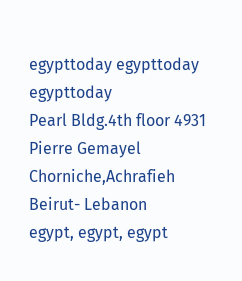egypttoday egypttoday
egypttoday
Pearl Bldg.4th floor 4931 Pierre Gemayel Chorniche,Achrafieh Beirut- Lebanon
egypt, egypt, egypt